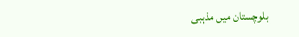بلوچستان میں مذہبی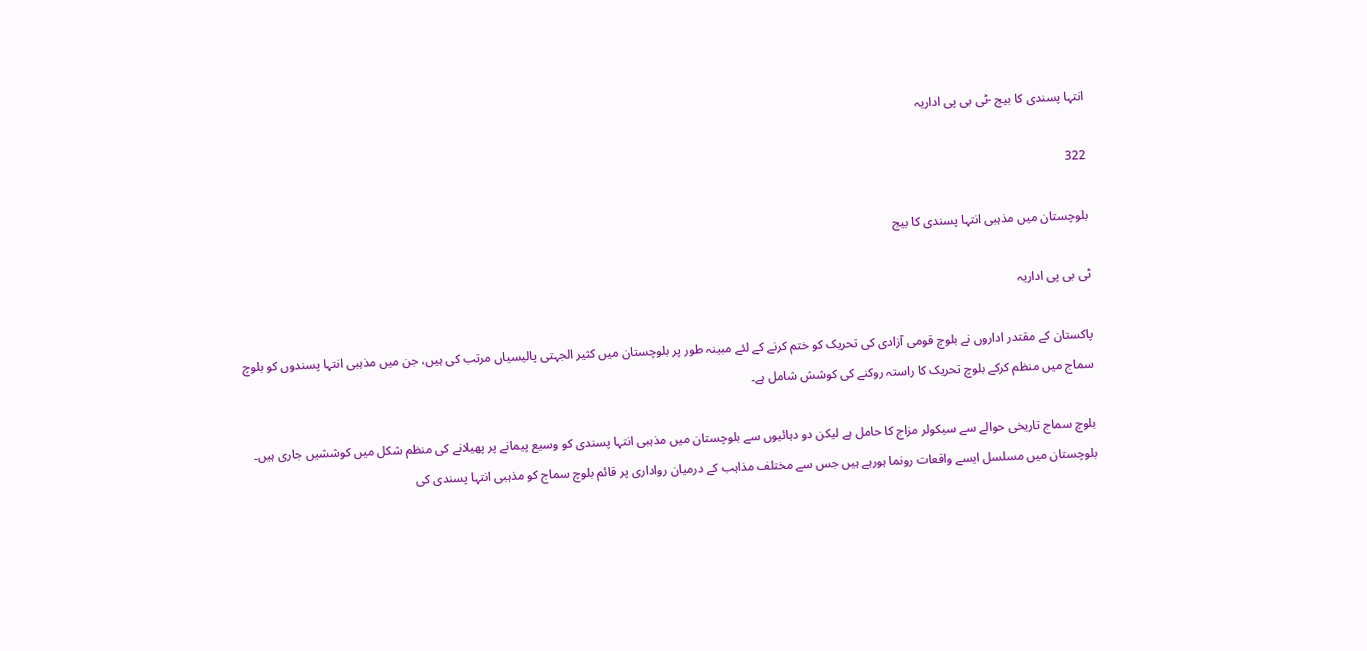انتہا پسندی کا بیج -ٹی بی پی اداریہ

322

بلوچستان میں مذہبی انتہا پسندی کا بیج

ٹی بی پی اداریہ

پاکستان کے مقتدر اداروں نے بلوچ قومی آزادی کی تحریک کو ختم کرنے کے لئے مبینہ طور پر بلوچستان میں کثیر الجہتی پالیسیاں مرتب کی ہیں، جن میں مذہبی انتہا پسندوں کو بلوچ سماج میں منظم کرکے بلوچ تحریک کا راستہ روکنے کی کوشش شامل ہے۔

بلوچ سماج تاریخی حوالے سے سیکولر مزاج کا حامل ہے لیکن دو دہائیوں سے بلوچستان میں مذہبی انتہا پسندی کو وسیع پیمانے پر پھیلانے کی منظم شکل میں کوششیں جاری ہیں۔ بلوچستان میں مسلسل ایسے واقعات رونما ہورہے ہیں جس سے مختلف مذاہب کے درمیان رواداری پر قائم بلوچ سماج کو مذہبی انتہا پسندی کی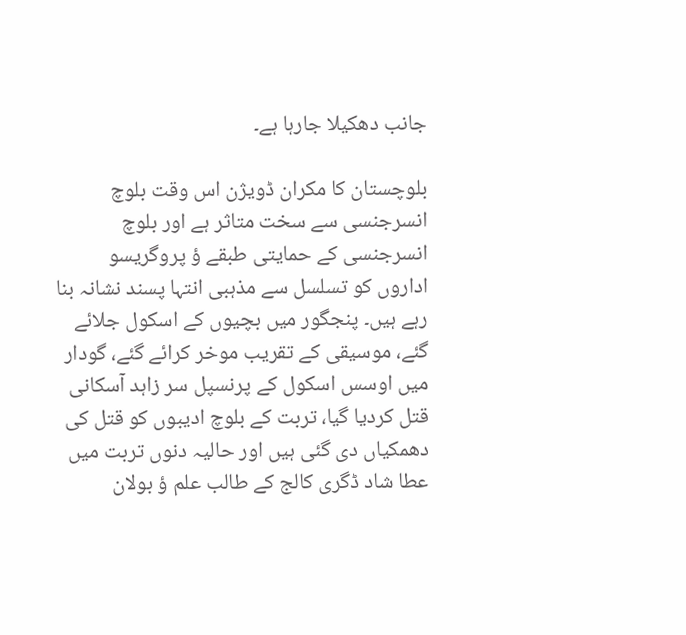جانب دھکیلا جارہا ہے۔

بلوچستان کا مکران ڈویژن اس وقت بلوچ انسرجنسی سے سخت متاثر ہے اور بلوچ انسرجنسی کے حمایتی طبقے ؤ پروگریسو اداروں کو تسلسل سے مذہبی انتہا پسند نشانہ بنا رہے ہیں۔ پنجگور میں بچیوں کے اسکول جلائے گئے، موسیقی کے تقریب موخر کرائے گئے، گودار میں اوسس اسکول کے پرنسپل سر زاہد آسکانی قتل کردیا گیا، تربت کے بلوچ ادیبوں کو قتل کی دھمکیاں دی گئی ہیں اور حالیہ دنوں تربت میں عطا شاد ڈگری کالج کے طالب علم ؤ بولان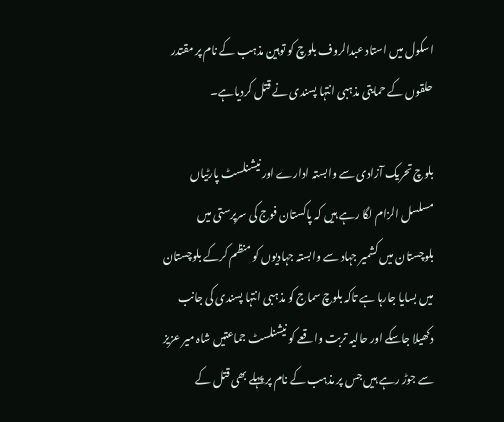اسکول میں استاد عبدالروف بلوچ کو توہین مذہب کے نام پر مقتدر حلقوں کے حمایتی مذہبی انتہا پسندی نے قتل کردیاہے۔

بلوچ تحریک آزادی سے وابستہ ادارے اور نیشنلسٹ پارٹیاں مسلسل الزام لگا رہے ہیں کہ پاکستان فوج کی سرپرستی میں بلوچستان میں کشمیر جہاد سے وابستہ جہادیوں کو منظم کرکے بلوچستان میں بسایا جارہا ہے تاکہ بلوچ سماج کو مذہبی انتہا پسندی کی جانب دکھیلا جاسکے اور حالیہ تربت واقعے کو نیشنلسٹ جماعتیں شاہ میر عزیز سے جوڑ رہے ہیں جس پر مذہب کے نام پر پہلے بھی قتل کے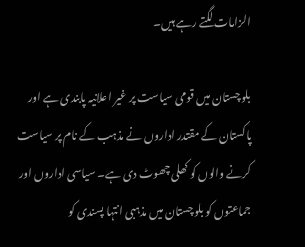الزامات لگتے رہے ہیں۔

بلوچستان میں قومی سیاست پر غیر اعلانیہ پابندی ہے اور پاکستان کے مقتدر اداروں نے مذہب کے نام پر سیاست کرنے والوں کو کھلی چھوٹ دی ہے۔ سیاسی اداروں اور جماعتوں کو بلوچستان میں مذہبی انتہا پسندی کو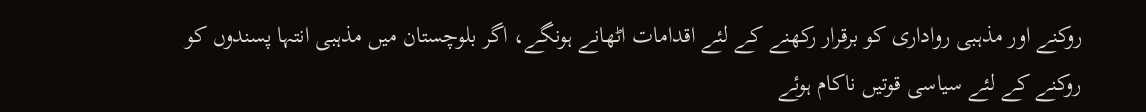روکنے اور مذہبی رواداری کو برقرار رکھنے کے لئے اقدامات اٹھانے ہونگے، اگر بلوچستان میں مذہبی انتہا پسندوں کو روکنے کے لئے سیاسی قوتیں ناکام ہوئے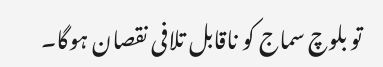تو بلوچ سماج کو ناقابل تلافی نقصان ہوگا۔